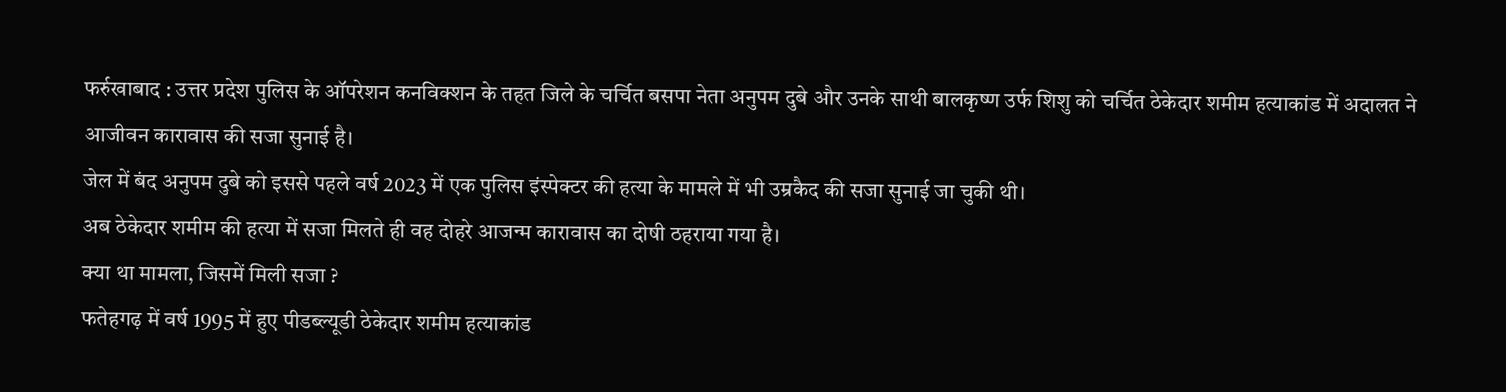फर्रुखाबाद : उत्तर प्रदेश पुलिस के ऑपरेशन कनविक्शन के तहत जिले के चर्चित बसपा नेता अनुपम दुबे और उनके साथी बालकृष्ण उर्फ शिशु को चर्चित ठेकेदार शमीम हत्याकांड में अदालत ने आजीवन कारावास की सजा सुनाई है।
जेल में बंद अनुपम दुबे को इससे पहले वर्ष 2023 में एक पुलिस इंस्पेक्टर की हत्या के मामले में भी उम्रकैद की सजा सुनाई जा चुकी थी।
अब ठेकेदार शमीम की हत्या में सजा मिलते ही वह दोहरे आजन्म कारावास का दोषी ठहराया गया है।
क्या था मामला, जिसमें मिली सजा ?
फतेहगढ़ में वर्ष 1995 में हुए पीडब्ल्यूडी ठेकेदार शमीम हत्याकांड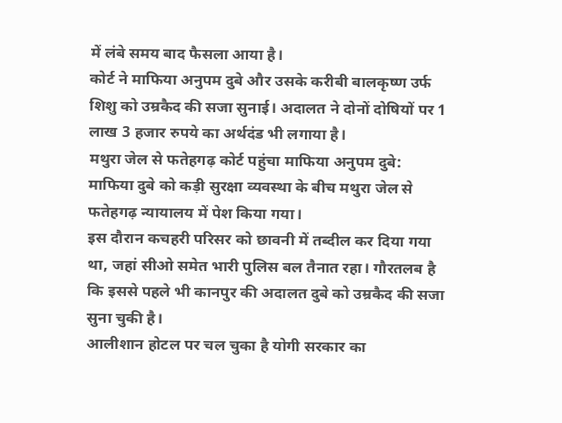में लंबे समय बाद फैसला आया है।
कोर्ट ने माफिया अनुपम दुबे और उसके करीबी बालकृष्ण उर्फ शिशु को उम्रकैद की सजा सुनाई। अदालत ने दोनों दोषियों पर 1 लाख 3 हजार रुपये का अर्थदंड भी लगाया है।
मथुरा जेल से फतेहगढ़ कोर्ट पहुंचा माफिया अनुपम दुबे:
माफिया दुबे को कड़ी सुरक्षा व्यवस्था के बीच मथुरा जेल से फतेहगढ़ न्यायालय में पेश किया गया।
इस दौरान कचहरी परिसर को छावनी में तब्दील कर दिया गया था, जहां सीओ समेत भारी पुलिस बल तैनात रहा। गौरतलब है कि इससे पहले भी कानपुर की अदालत दुबे को उम्रकैद की सजा सुना चुकी है।
आलीशान होटल पर चल चुका है योगी सरकार का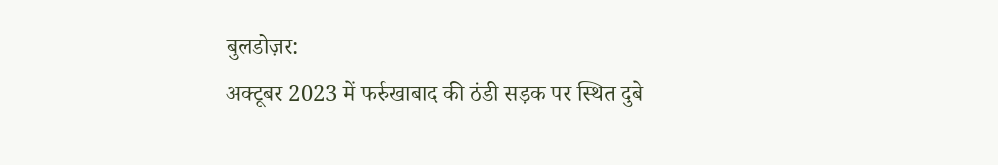बुलडोज़र:
अक्टूबर 2023 में फर्रुखाबाद की ठंडी सड़क पर स्थित दुबे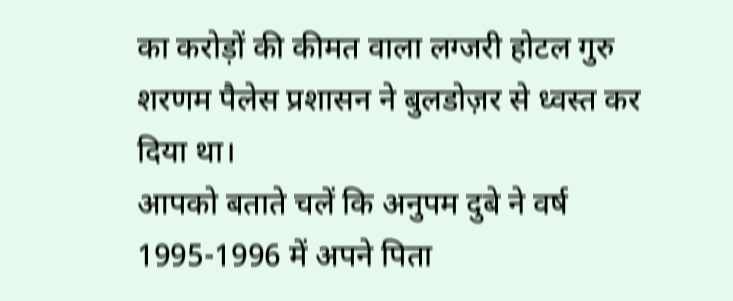का करोड़ों की कीमत वाला लग्जरी होटल गुरु शरणम पैलेस प्रशासन ने बुलडोज़र से ध्वस्त कर दिया था।
आपको बताते चलें कि अनुपम दुबे ने वर्ष 1995-1996 में अपने पिता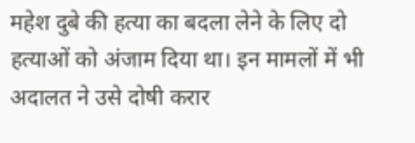महेश दुबे की हत्या का बदला लेने के लिए दो हत्याओं को अंजाम दिया था। इन मामलों में भी अदालत ने उसे दोषी करार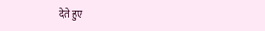देते हुए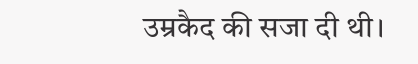उम्रकैद की सजा दी थी।